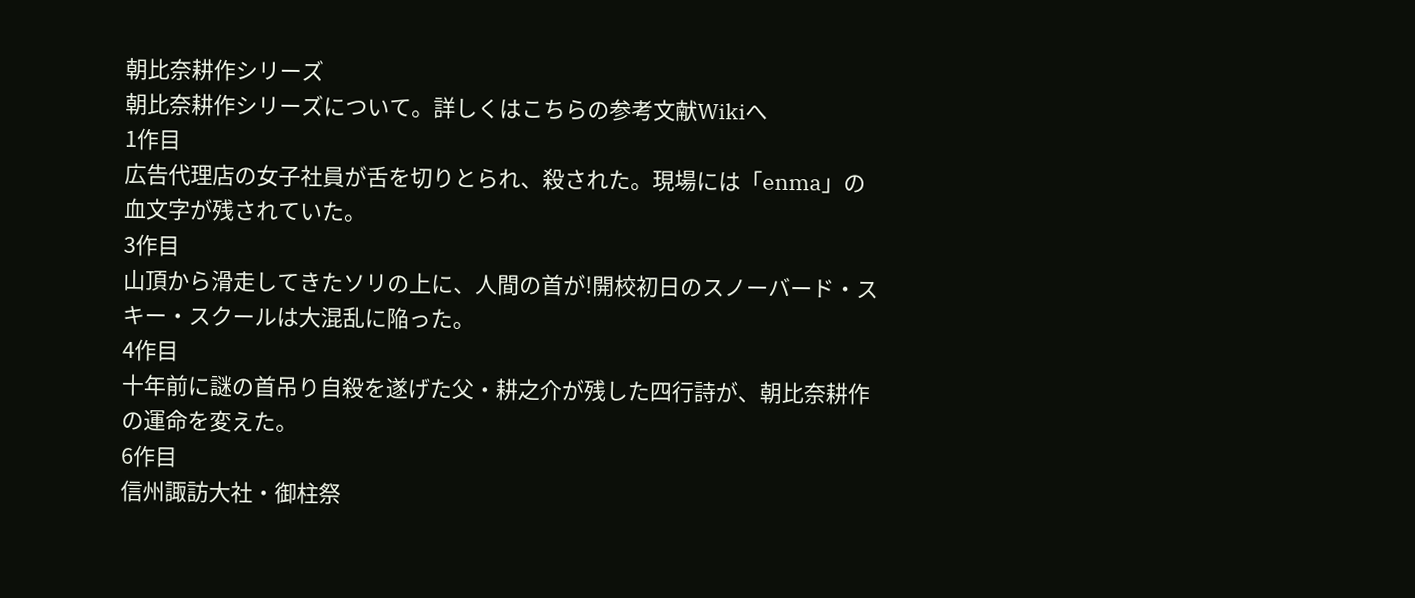朝比奈耕作シリーズ
朝比奈耕作シリーズについて。詳しくはこちらの参考文献Wikiへ
1作目
広告代理店の女子社員が舌を切りとられ、殺された。現場には「enma」の血文字が残されていた。
3作目
山頂から滑走してきたソリの上に、人間の首が!開校初日のスノーバード・スキー・スクールは大混乱に陥った。
4作目
十年前に謎の首吊り自殺を遂げた父・耕之介が残した四行詩が、朝比奈耕作の運命を変えた。
6作目
信州諏訪大社・御柱祭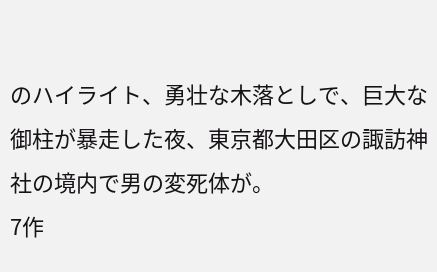のハイライト、勇壮な木落としで、巨大な御柱が暴走した夜、東京都大田区の諏訪神社の境内で男の変死体が。
7作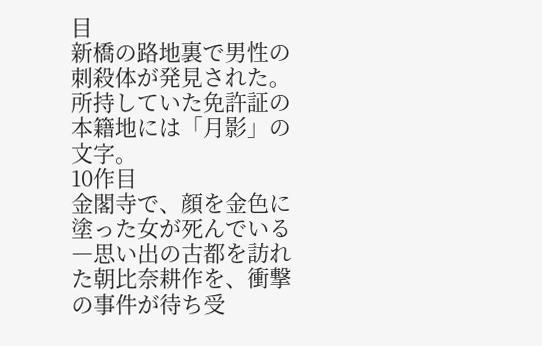目
新橋の路地裏で男性の刺殺体が発見された。所持していた免許証の本籍地には「月影」の文字。
10作目
金閣寺で、顔を金色に塗った女が死んでいる―思い出の古都を訪れた朝比奈耕作を、衝撃の事件が待ち受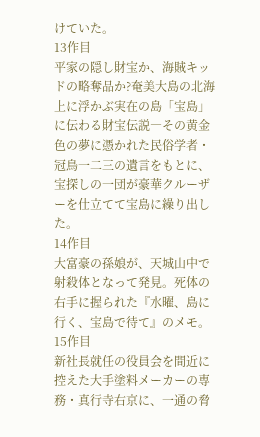けていた。
13作目
平家の隠し財宝か、海賊キッドの略奪品か?奄美大島の北海上に浮かぶ実在の島「宝島」に伝わる財宝伝説―その黄金色の夢に憑かれた民俗学者・冠鳥一二三の遺言をもとに、宝探しの一団が豪華クルーザーを仕立てて宝島に繰り出した。
14作目
大富豪の孫娘が、天城山中で射殺体となって発見。死体の右手に握られた『水曜、島に行く、宝島で待て』のメモ。
15作目
新社長就任の役員会を間近に控えた大手塗料メーカーの専務・真行寺右京に、一通の脅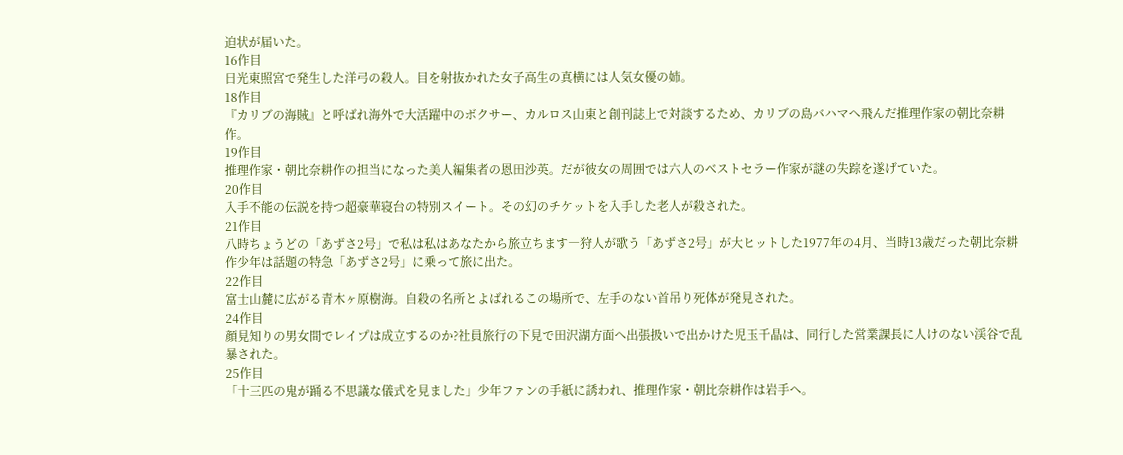迫状が届いた。
16作目
日光東照宮で発生した洋弓の殺人。目を射抜かれた女子高生の真横には人気女優の姉。
18作目
『カリブの海賊』と呼ばれ海外で大活躍中のボクサー、カルロス山東と創刊誌上で対談するため、カリブの島バハマへ飛んだ推理作家の朝比奈耕作。
19作目
推理作家・朝比奈耕作の担当になった美人編集者の恩田沙英。だが彼女の周囲では六人のベストセラー作家が謎の失踪を遂げていた。
20作目
入手不能の伝説を持つ超豪華寝台の特別スイート。その幻のチケットを入手した老人が殺された。
21作目
八時ちょうどの「あずさ2号」で私は私はあなたから旅立ちます―狩人が歌う「あずさ2号」が大ヒットした1977年の4月、当時13歳だった朝比奈耕作少年は話題の特急「あずさ2号」に乗って旅に出た。
22作目
富士山麓に広がる青木ヶ原樹海。自殺の名所とよばれるこの場所で、左手のない首吊り死体が発見された。
24作目
顔見知りの男女間でレイプは成立するのか?社員旅行の下見で田沢湖方面へ出張扱いで出かけた児玉千晶は、同行した営業課長に人けのない渓谷で乱暴された。
25作目
「十三匹の鬼が踊る不思議な儀式を見ました」少年ファンの手紙に誘われ、推理作家・朝比奈耕作は岩手へ。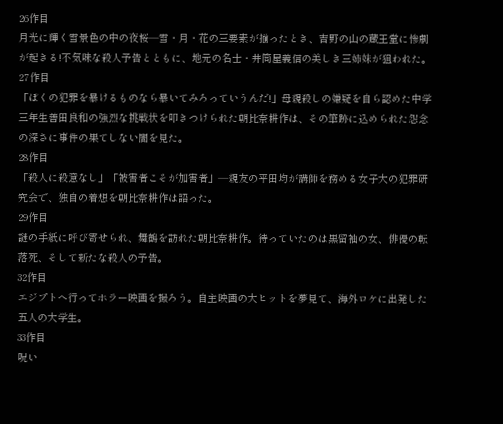26作目
月光に輝く雪景色の中の夜桜―雪・月・花の三要素が揃ったとき、吉野の山の蔵王堂に惨劇が起きる!不気味な殺人予告とともに、地元の名士・井筒屋義信の美しき三姉妹が狙われた。
27作目
「ぼくの犯罪を暴けるものなら暴いてみろっていうんだ!」母親殺しの嫌疑を自ら認めた中学三年生善田良和の強烈な挑戦状を叩きつけられた朝比奈耕作は、その筆跡に込められた怨念の深さに事件の果てしない闇を見た。
28作目
「殺人に殺意なし」「被害者こそが加害者」―親友の平田均が講師を務める女子大の犯罪研究会で、独自の着想を朝比奈耕作は語った。
29作目
謎の手紙に呼び寄せられ、舞鶴を訪れた朝比奈耕作。待っていたのは黒留袖の女、俳優の転落死、そして新たな殺人の予告。
32作目
エジプトへ行ってホラー映画を撮ろう。自主映画の大ヒットを夢見て、海外ロケに出発した五人の大学生。
33作目
呪い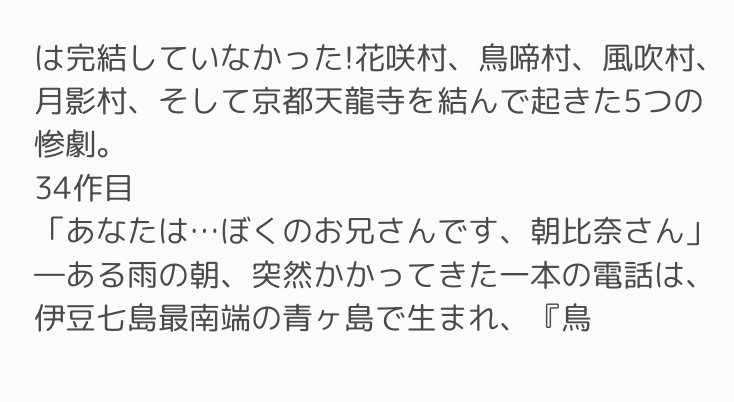は完結していなかった!花咲村、鳥啼村、風吹村、月影村、そして京都天龍寺を結んで起きた5つの惨劇。
34作目
「あなたは…ぼくのお兄さんです、朝比奈さん」―ある雨の朝、突然かかってきた一本の電話は、伊豆七島最南端の青ヶ島で生まれ、『鳥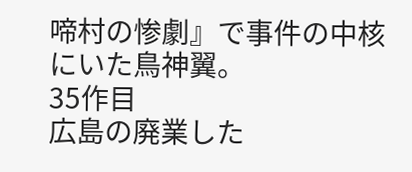啼村の惨劇』で事件の中核にいた鳥神翼。
35作目
広島の廃業した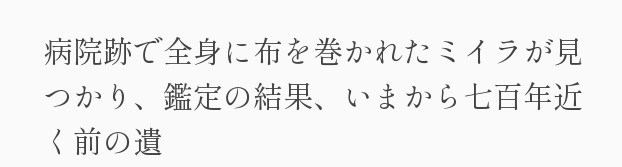病院跡で全身に布を巻かれたミイラが見つかり、鑑定の結果、いまから七百年近く前の遺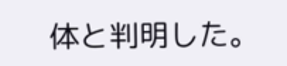体と判明した。